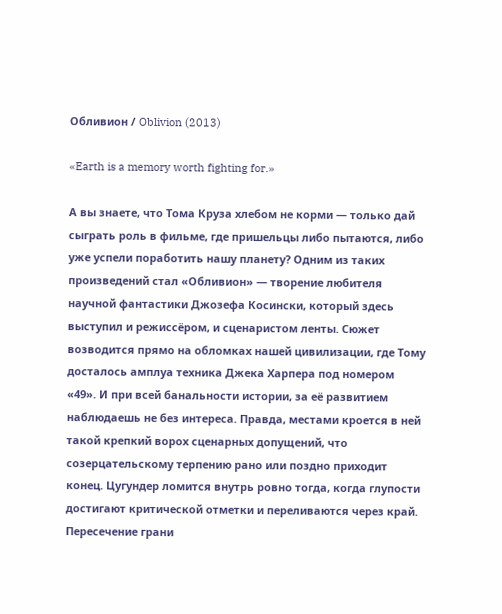Обливион / Oblivion (2013)

«Earth is a memory worth fighting for.»

А вы знаете, что Тома Круза хлебом не корми — только дай сыграть роль в фильме, где пришельцы либо пытаются, либо уже успели поработить нашу планету? Одним из таких произведений стал «Обливион» — творение любителя научной фантастики Джозефа Косински, который здесь выступил и режиссёром, и сценаристом ленты. Сюжет возводится прямо на обломках нашей цивилизации, где Тому досталось амплуа техника Джека Харпера под номером «49». И при всей банальности истории, за её развитием наблюдаешь не без интереса. Правда, местами кроется в ней такой крепкий ворох сценарных допущений, что созерцательскому терпению рано или поздно приходит конец. Цугундер ломится внутрь ровно тогда, когда глупости достигают критической отметки и переливаются через край. Пересечение грани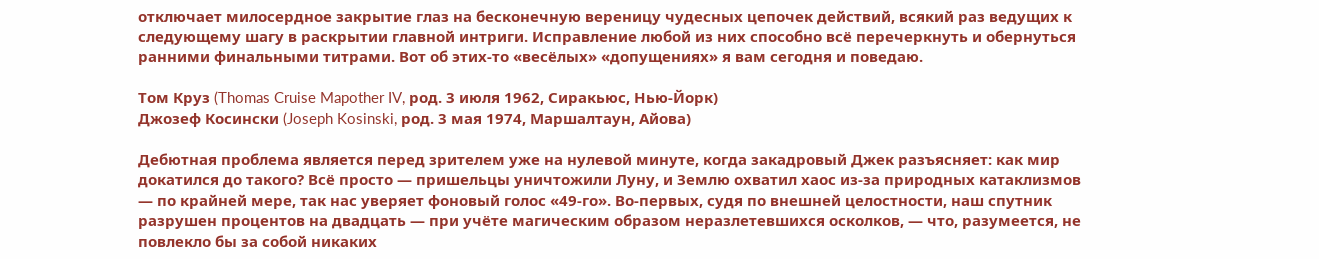отключает милосердное закрытие глаз на бесконечную вереницу чудесных цепочек действий, всякий раз ведущих к следующему шагу в раскрытии главной интриги. Исправление любой из них способно всё перечеркнуть и обернуться ранними финальными титрами. Вот об этих-то «весёлых» «допущениях» я вам сегодня и поведаю.

Том Круз (Thomas Cruise Mapother IV, род. 3 июля 1962, Сиракьюс, Нью-Йорк)
Джозеф Косински (Joseph Kosinski, род. 3 мая 1974, Маршалтаун, Айова)

Дебютная проблема является перед зрителем уже на нулевой минуте, когда закадровый Джек разъясняет: как мир докатился до такого? Всё просто — пришельцы уничтожили Луну, и Землю охватил хаос из-за природных катаклизмов — по крайней мере, так нас уверяет фоновый голос «49-го». Во-первых, судя по внешней целостности, наш спутник разрушен процентов на двадцать — при учёте магическим образом неразлетевшихся осколков, — что, разумеется, не повлекло бы за собой никаких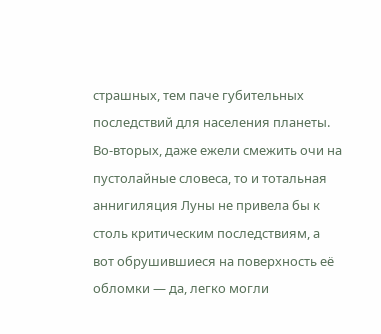страшных, тем паче губительных последствий для населения планеты. Во-вторых, даже ежели смежить очи на пустолайные словеса, то и тотальная аннигиляция Луны не привела бы к столь критическим последствиям, а вот обрушившиеся на поверхность её обломки — да, легко могли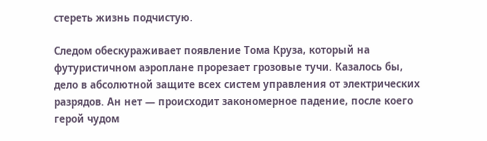стереть жизнь подчистую.

Следом обескураживает появление Тома Круза, который на футуристичном аэроплане прорезает грозовые тучи. Казалось бы, дело в абсолютной защите всех систем управления от электрических разрядов. Ан нет — происходит закономерное падение, после коего герой чудом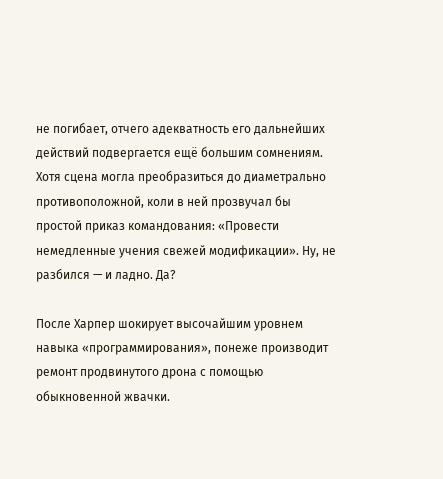не погибает, отчего адекватность его дальнейших действий подвергается ещё большим сомнениям. Хотя сцена могла преобразиться до диаметрально противоположной, коли в ней прозвучал бы простой приказ командования: «Провести немедленные учения свежей модификации». Ну, не разбился — и ладно. Да?

После Харпер шокирует высочайшим уровнем навыка «программирования», понеже производит ремонт продвинутого дрона с помощью обыкновенной жвачки.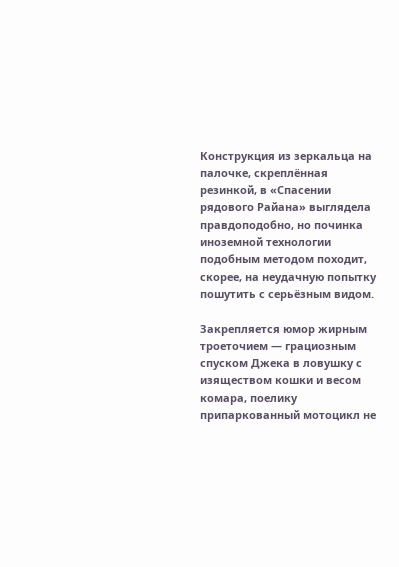Конструкция из зеркальца на палочке, скреплённая резинкой, в «Спасении рядового Райана» выглядела правдоподобно, но починка иноземной технологии подобным методом походит, скорее, на неудачную попытку пошутить с серьёзным видом.

Закрепляется юмор жирным троеточием — грациозным спуском Джека в ловушку с изяществом кошки и весом комара, поелику припаркованный мотоцикл не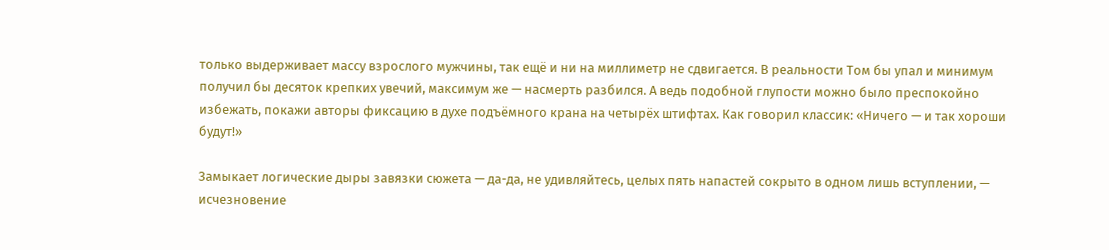только выдерживает массу взрослого мужчины, так ещё и ни на миллиметр не сдвигается. В реальности Том бы упал и минимум получил бы десяток крепких увечий, максимум же — насмерть разбился. А ведь подобной глупости можно было преспокойно избежать, покажи авторы фиксацию в духе подъёмного крана на четырёх штифтах. Как говорил классик: «Ничего — и так хороши будут!»

Замыкает логические дыры завязки сюжета — да-да, не удивляйтесь, целых пять напастей сокрыто в одном лишь вступлении, — исчезновение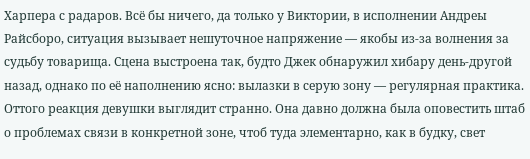Харпера с радаров. Всё бы ничего, да только у Виктории, в исполнении Андреы Райсборо, ситуация вызывает нешуточное напряжение — якобы из-за волнения за судьбу товарища. Сцена выстроена так, будто Джек обнаружил хибару день-другой назад, однако по её наполнению ясно: вылазки в серую зону — регулярная практика. Оттого реакция девушки выглядит странно. Она давно должна была оповестить штаб о проблемах связи в конкретной зоне, чтоб туда элементарно, как в будку, свет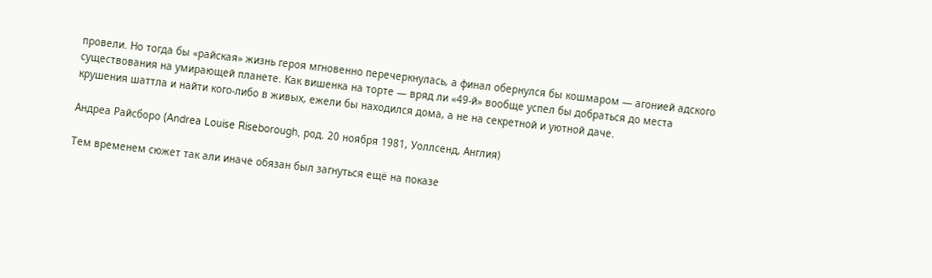провели. Но тогда бы «райская» жизнь героя мгновенно перечеркнулась, а финал обернулся бы кошмаром — агонией адского существования на умирающей планете. Как вишенка на торте — вряд ли «49-й» вообще успел бы добраться до места крушения шаттла и найти кого-либо в живых, ежели бы находился дома, а не на секретной и уютной даче.

Андреа Райсборо (Andrea Louise Riseborough, род. 20 ноября 1981, Уоллсенд, Англия)

Тем временем сюжет так али иначе обязан был загнуться ещё на показе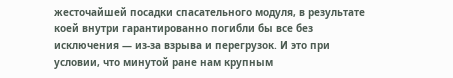жесточайшей посадки спасательного модуля, в результате коей внутри гарантированно погибли бы все без исключения — из-за взрыва и перегрузок. И это при условии, что минутой ране нам крупным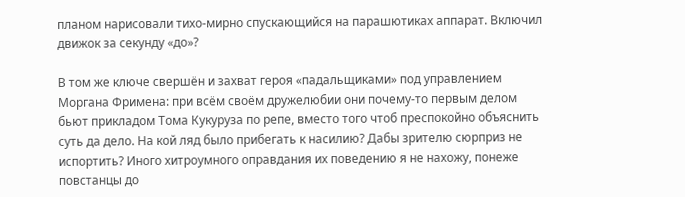планом нарисовали тихо-мирно спускающийся на парашютиках аппарат. Включил движок за секунду «до»?

В том же ключе свершён и захват героя «падальщиками» под управлением Моргана Фримена: при всём своём дружелюбии они почему-то первым делом бьют прикладом Тома Кукуруза по репе, вместо того чтоб преспокойно объяснить суть да дело. На кой ляд было прибегать к насилию? Дабы зрителю сюрприз не испортить? Иного хитроумного оправдания их поведению я не нахожу, понеже повстанцы до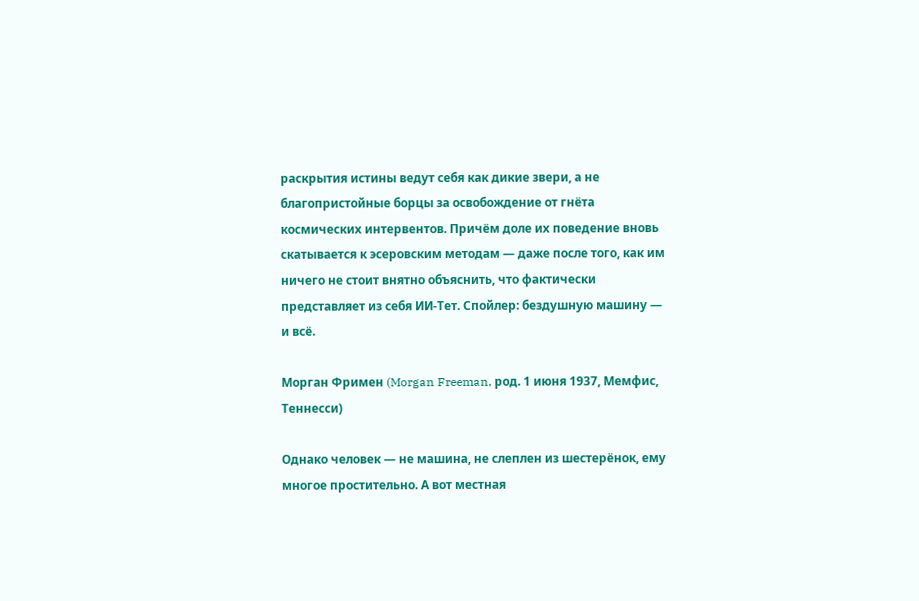раскрытия истины ведут себя как дикие звери, а не благопристойные борцы за освобождение от гнёта космических интервентов. Причём доле их поведение вновь скатывается к эсеровским методам — даже после того, как им ничего не стоит внятно объяснить, что фактически представляет из себя ИИ-Тет. Спойлер: бездушную машину — и всё.

Морган Фримен (Morgan Freeman, род. 1 июня 1937, Мемфис, Теннесси)

Однако человек — не машина, не слеплен из шестерёнок, ему многое простительно. А вот местная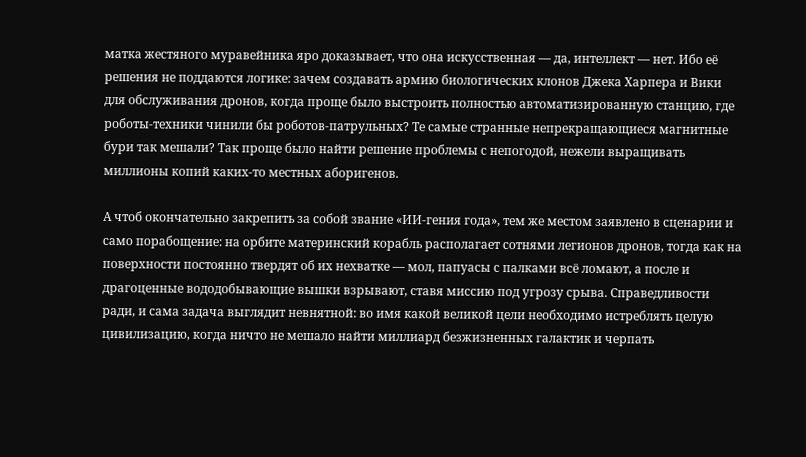матка жестяного муравейника яро доказывает, что она искусственная — да, интеллект — нет. Ибо её решения не поддаются логике: зачем создавать армию биологических клонов Джека Харпера и Вики для обслуживания дронов, когда проще было выстроить полностью автоматизированную станцию, где роботы-техники чинили бы роботов-патрульных? Те самые странные непрекращающиеся магнитные бури так мешали? Так проще было найти решение проблемы с непогодой, нежели выращивать миллионы копий каких-то местных аборигенов.

А чтоб окончательно закрепить за собой звание «ИИ-гения года», тем же местом заявлено в сценарии и само порабощение: на орбите материнский корабль располагает сотнями легионов дронов, тогда как на поверхности постоянно твердят об их нехватке — мол, папуасы с палками всё ломают, а после и драгоценные вододобывающие вышки взрывают, ставя миссию под угрозу срыва. Справедливости ради, и сама задача выглядит невнятной: во имя какой великой цели необходимо истреблять целую цивилизацию, когда ничто не мешало найти миллиард безжизненных галактик и черпать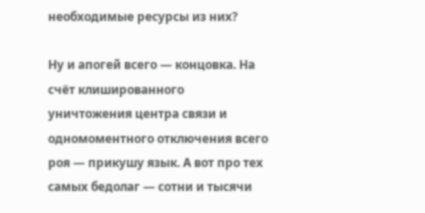необходимые ресурсы из них?

Ну и апогей всего — концовка. На счёт клишированного уничтожения центра связи и одномоментного отключения всего роя — прикушу язык. А вот про тех самых бедолаг — сотни и тысячи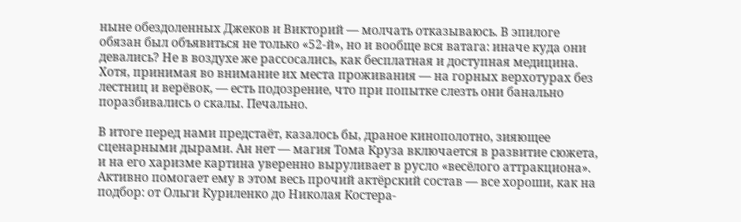ныне обездоленных Джеков и Викторий — молчать отказываюсь. В эпилоге обязан был объявиться не только «52-й», но и вообще вся ватага: иначе куда они девались? Не в воздухе же рассосались, как бесплатная и доступная медицина. Хотя, принимая во внимание их места проживания — на горных верхотурах без лестниц и верёвок, — есть подозрение, что при попытке слезть они банально поразбивались о скалы. Печально.

В итоге перед нами предстаёт, казалось бы, драное кинополотно, зияющее сценарными дырами. Ан нет — магия Тома Круза включается в развитие сюжета, и на его харизме картина уверенно выруливает в русло «весёлого аттракциона». Активно помогает ему в этом весь прочий актёрский состав — все хороши, как на подбор: от Ольги Куриленко до Николая Костера-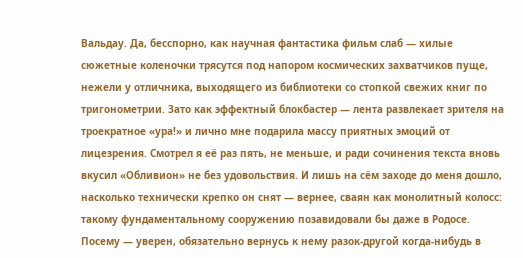Вальдау. Да, бесспорно, как научная фантастика фильм слаб — хилые сюжетные коленочки трясутся под напором космических захватчиков пуще, нежели у отличника, выходящего из библиотеки со стопкой свежих книг по тригонометрии. Зато как эффектный блокбастер — лента развлекает зрителя на троекратное «ура!» и лично мне подарила массу приятных эмоций от лицезрения. Смотрел я её раз пять, не меньше, и ради сочинения текста вновь вкусил «Обливион» не без удовольствия. И лишь на сём заходе до меня дошло, насколько технически крепко он снят — вернее, сваян как монолитный колосс: такому фундаментальному сооружению позавидовали бы даже в Родосе. Посему — уверен, обязательно вернусь к нему разок-другой когда-нибудь в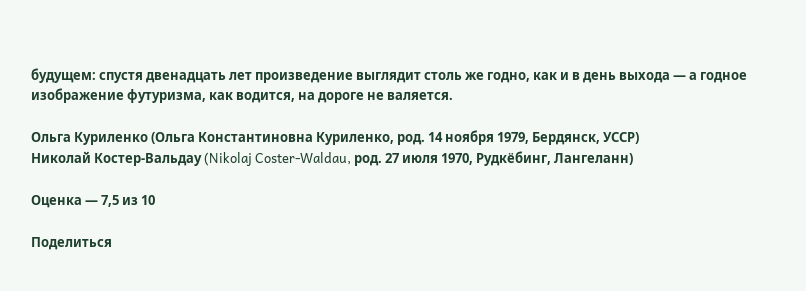будущем: спустя двенадцать лет произведение выглядит столь же годно, как и в день выхода — а годное изображение футуризма, как водится, на дороге не валяется.

Ольга Куриленко (Ольга Константиновна Куриленко, род. 14 ноября 1979, Бердянск, УССР)
Николай Костер-Вальдау (Nikolaj Coster-Waldau, род. 27 июля 1970, Рудкёбинг, Лангеланн)

Оценка — 7,5 из 10

Поделиться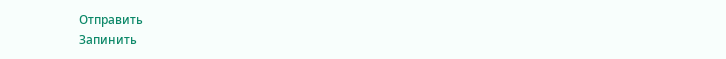Отправить
Запинить